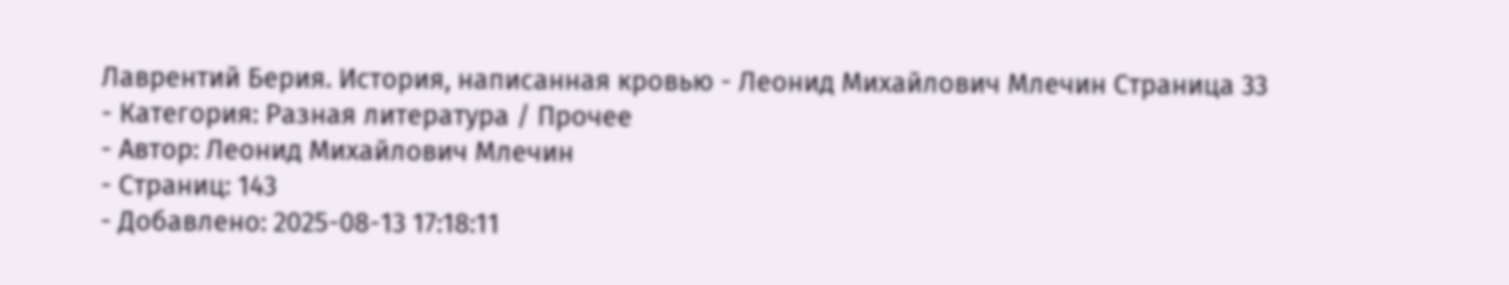Лаврентий Берия. История, написанная кровью - Леонид Михайлович Млечин Страница 33
- Категория: Разная литература / Прочее
- Автор: Леонид Михайлович Млечин
- Страниц: 143
- Добавлено: 2025-08-13 17:18:11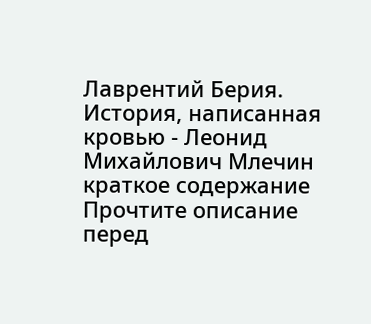Лаврентий Берия. История, написанная кровью - Леонид Михайлович Млечин краткое содержание
Прочтите описание перед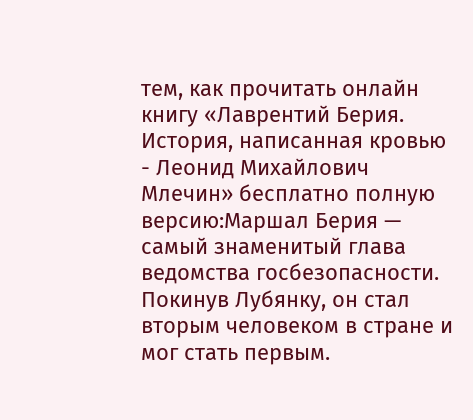тем, как прочитать онлайн книгу «Лаврентий Берия. История, написанная кровью - Леонид Михайлович Млечин» бесплатно полную версию:Маршал Берия — самый знаменитый глава ведомства госбезопасности. Покинув Лубянку, он стал вторым человеком в стране и мог стать первым.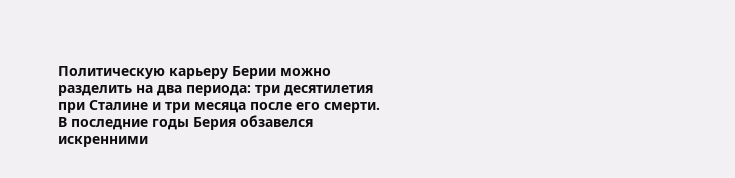Политическую карьеру Берии можно разделить на два периода: три десятилетия при Сталине и три месяца после его смерти. В последние годы Берия обзавелся искренними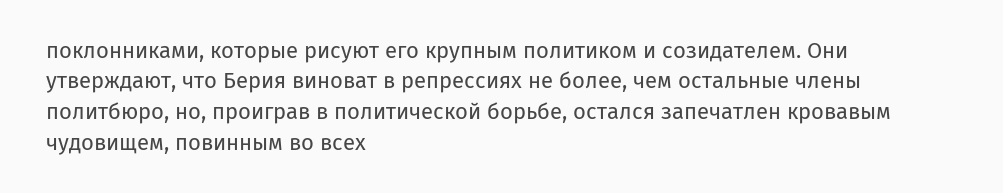поклонниками, которые рисуют его крупным политиком и созидателем. Они утверждают, что Берия виноват в репрессиях не более, чем остальные члены политбюро, но, проиграв в политической борьбе, остался запечатлен кровавым чудовищем, повинным во всех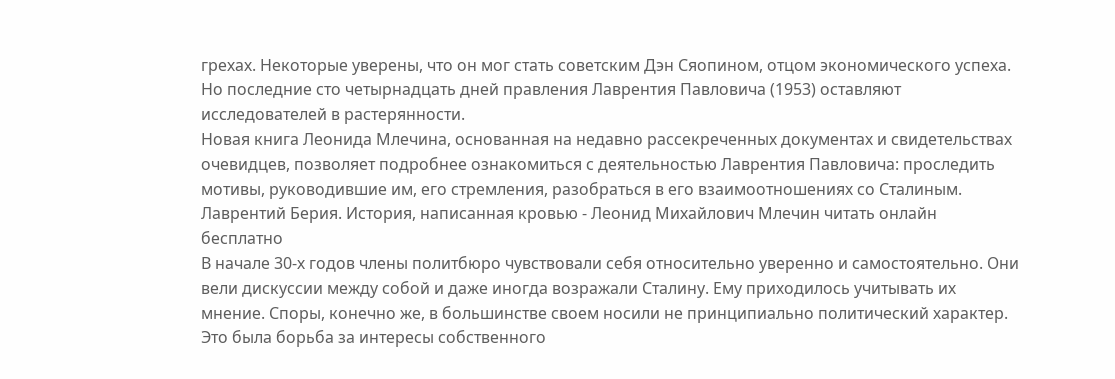грехах. Некоторые уверены, что он мог стать советским Дэн Сяопином, отцом экономического успеха. Но последние сто четырнадцать дней правления Лаврентия Павловича (1953) оставляют исследователей в растерянности.
Новая книга Леонида Млечина, основанная на недавно рассекреченных документах и свидетельствах очевидцев, позволяет подробнее ознакомиться с деятельностью Лаврентия Павловича: проследить мотивы, руководившие им, его стремления, разобраться в его взаимоотношениях со Сталиным.
Лаврентий Берия. История, написанная кровью - Леонид Михайлович Млечин читать онлайн бесплатно
В начале 30-х годов члены политбюро чувствовали себя относительно уверенно и самостоятельно. Они вели дискуссии между собой и даже иногда возражали Сталину. Ему приходилось учитывать их мнение. Споры, конечно же, в большинстве своем носили не принципиально политический характер. Это была борьба за интересы собственного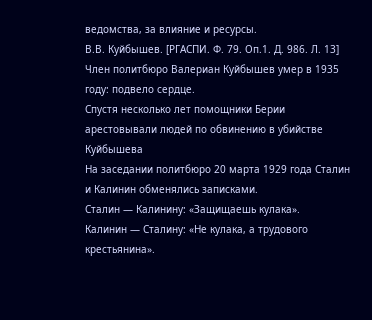ведомства, за влияние и ресурсы.
В.В. Куйбышев. [РГАСПИ. Ф. 79. Оп.1. Д. 986. Л. 13]
Член политбюро Валериан Куйбышев умер в 1935 году: подвело сердце.
Спустя несколько лет помощники Берии арестовывали людей по обвинению в убийстве Куйбышева
На заседании политбюро 20 марта 1929 года Сталин и Калинин обменялись записками.
Сталин — Калинину: «Защищаешь кулака».
Калинин — Сталину: «Не кулака, а трудового крестьянина».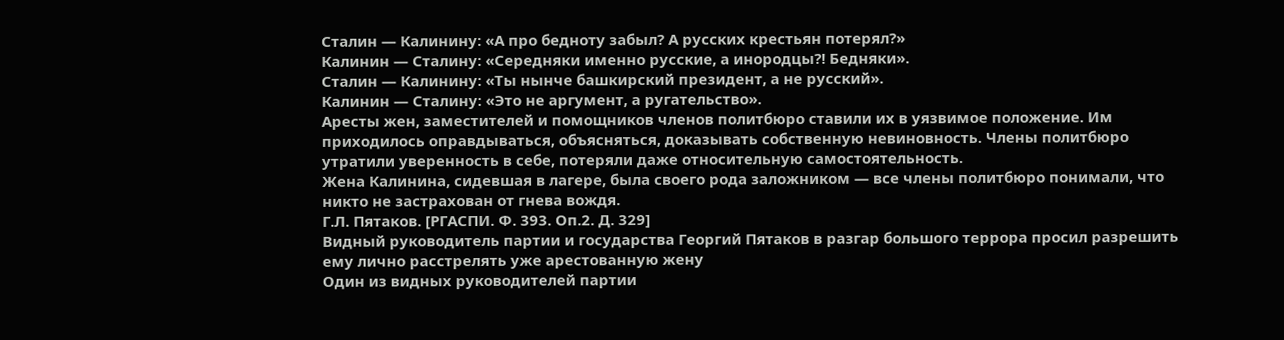Сталин — Калинину: «А про бедноту забыл? А русских крестьян потерял?»
Калинин — Сталину: «Середняки именно русские, а инородцы?! Бедняки».
Сталин — Калинину: «Ты нынче башкирский президент, а не русский».
Калинин — Сталину: «Это не аргумент, а ругательство».
Аресты жен, заместителей и помощников членов политбюро ставили их в уязвимое положение. Им приходилось оправдываться, объясняться, доказывать собственную невиновность. Члены политбюро утратили уверенность в себе, потеряли даже относительную самостоятельность.
Жена Калинина, сидевшая в лагере, была своего рода заложником — все члены политбюро понимали, что никто не застрахован от гнева вождя.
Г.Л. Пятаков. [РГАСПИ. Ф. 393. Оп.2. Д. 329]
Видный руководитель партии и государства Георгий Пятаков в разгар большого террора просил разрешить ему лично расстрелять уже арестованную жену
Один из видных руководителей партии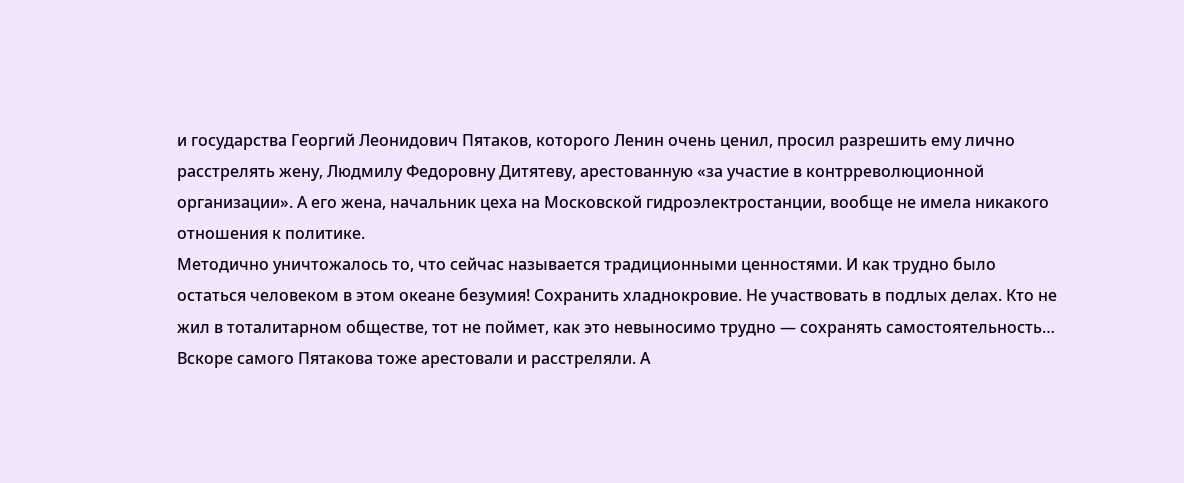и государства Георгий Леонидович Пятаков, которого Ленин очень ценил, просил разрешить ему лично расстрелять жену, Людмилу Федоровну Дитятеву, арестованную «за участие в контрреволюционной организации». А его жена, начальник цеха на Московской гидроэлектростанции, вообще не имела никакого отношения к политике.
Методично уничтожалось то, что сейчас называется традиционными ценностями. И как трудно было остаться человеком в этом океане безумия! Сохранить хладнокровие. Не участвовать в подлых делах. Кто не жил в тоталитарном обществе, тот не поймет, как это невыносимо трудно — сохранять самостоятельность…
Вскоре самого Пятакова тоже арестовали и расстреляли. А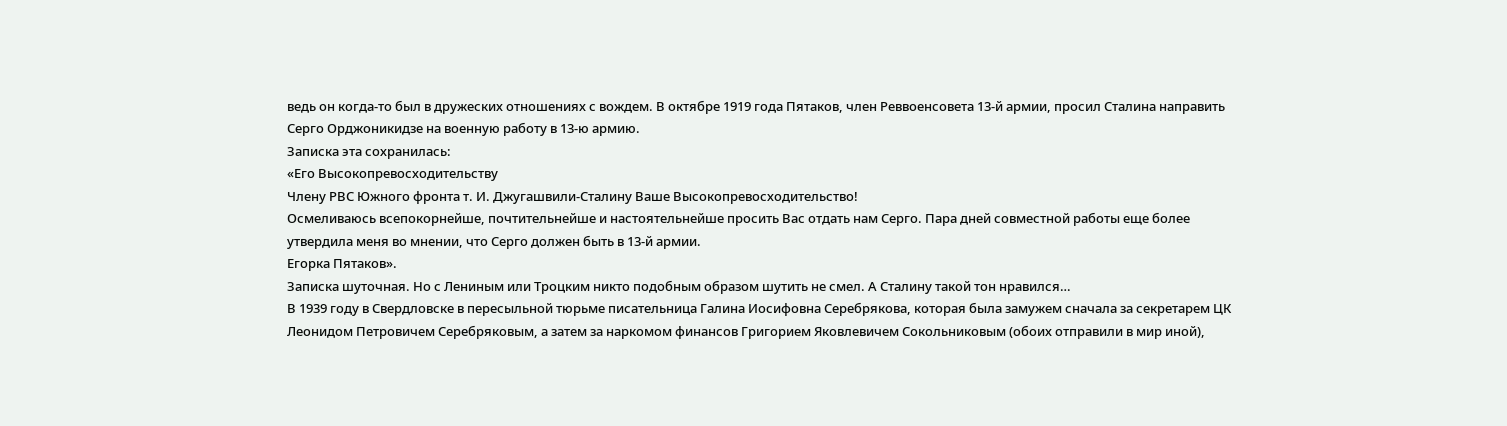ведь он когда-то был в дружеских отношениях с вождем. В октябре 1919 года Пятаков, член Реввоенсовета 13-й армии, просил Сталина направить Серго Орджоникидзе на военную работу в 13-ю армию.
Записка эта сохранилась:
«Его Высокопревосходительству
Члену РВС Южного фронта т. И. Джугашвили-Сталину Ваше Высокопревосходительство!
Осмеливаюсь всепокорнейше, почтительнейше и настоятельнейше просить Вас отдать нам Серго. Пара дней совместной работы еще более утвердила меня во мнении, что Серго должен быть в 13-й армии.
Егорка Пятаков».
Записка шуточная. Но с Лениным или Троцким никто подобным образом шутить не смел. А Сталину такой тон нравился…
В 1939 году в Свердловске в пересыльной тюрьме писательница Галина Иосифовна Серебрякова, которая была замужем сначала за секретарем ЦК Леонидом Петровичем Серебряковым, а затем за наркомом финансов Григорием Яковлевичем Сокольниковым (обоих отправили в мир иной),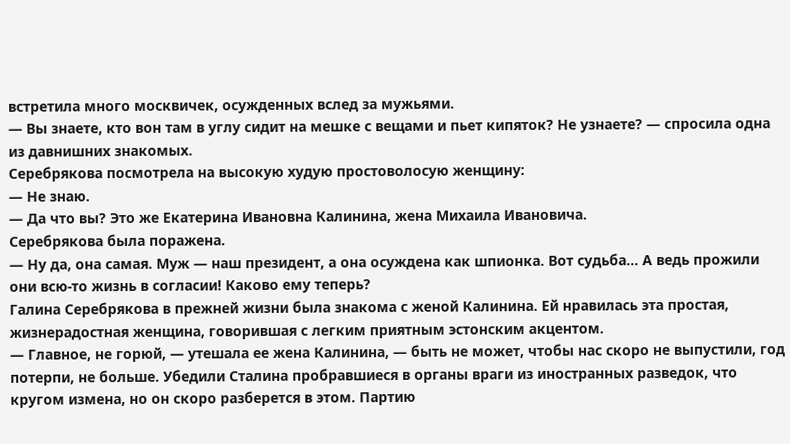встретила много москвичек, осужденных вслед за мужьями.
— Вы знаете, кто вон там в углу сидит на мешке с вещами и пьет кипяток? Не узнаете? — спросила одна из давнишних знакомых.
Серебрякова посмотрела на высокую худую простоволосую женщину:
— Не знаю.
— Да что вы? Это же Екатерина Ивановна Калинина, жена Михаила Ивановича.
Серебрякова была поражена.
— Ну да, она самая. Муж — наш президент, а она осуждена как шпионка. Вот судьба… А ведь прожили они всю-то жизнь в согласии! Каково ему теперь?
Галина Серебрякова в прежней жизни была знакома с женой Калинина. Ей нравилась эта простая, жизнерадостная женщина, говорившая с легким приятным эстонским акцентом.
— Главное, не горюй, — утешала ее жена Калинина, — быть не может, чтобы нас скоро не выпустили, год потерпи, не больше. Убедили Сталина пробравшиеся в органы враги из иностранных разведок, что кругом измена, но он скоро разберется в этом. Партию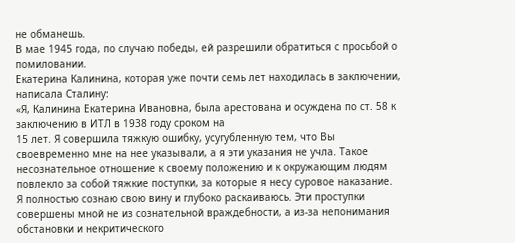не обманешь.
В мае 1945 года, по случаю победы, ей разрешили обратиться с просьбой о помиловании.
Екатерина Калинина, которая уже почти семь лет находилась в заключении, написала Сталину:
«Я, Калинина Екатерина Ивановна, была арестована и осуждена по ст. 58 к заключению в ИТЛ в 1938 году сроком на
15 лет. Я совершила тяжкую ошибку, усугубленную тем, что Вы своевременно мне на нее указывали, а я эти указания не учла. Такое несознательное отношение к своему положению и к окружающим людям повлекло за собой тяжкие поступки, за которые я несу суровое наказание.
Я полностью сознаю свою вину и глубоко раскаиваюсь. Эти проступки совершены мной не из сознательной враждебности, а из-за непонимания обстановки и некритического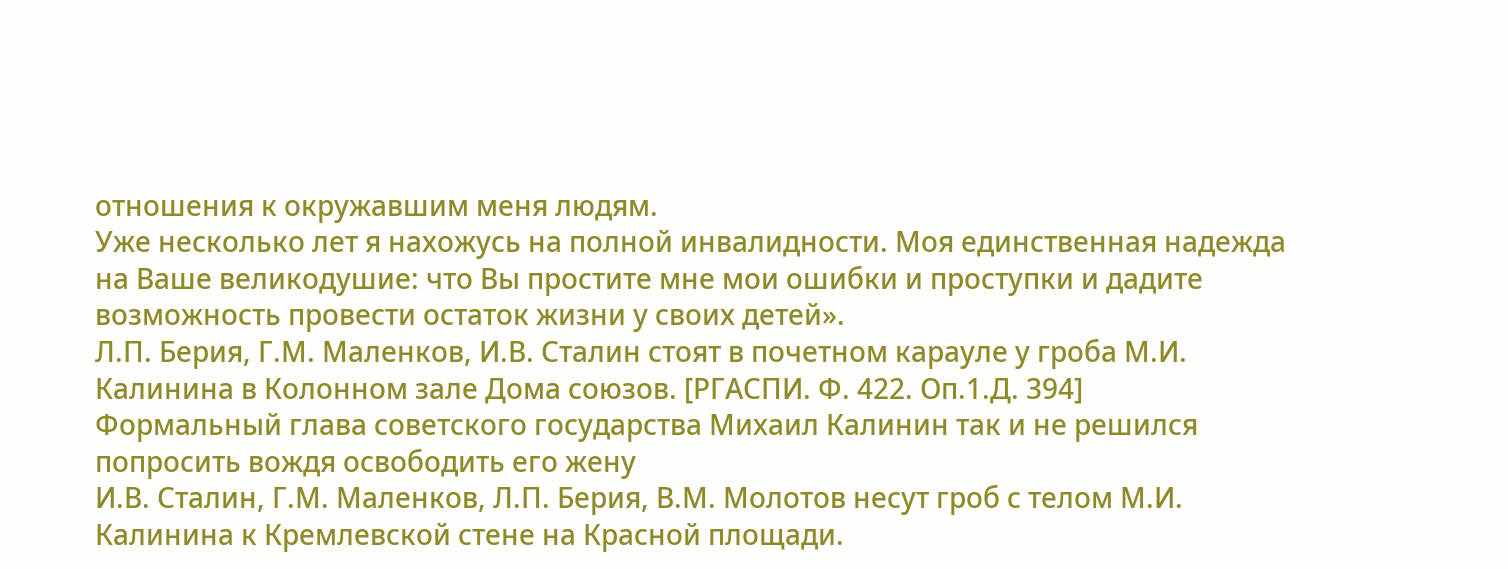отношения к окружавшим меня людям.
Уже несколько лет я нахожусь на полной инвалидности. Моя единственная надежда на Ваше великодушие: что Вы простите мне мои ошибки и проступки и дадите возможность провести остаток жизни у своих детей».
Л.П. Берия, Г.М. Маленков, И.В. Сталин стоят в почетном карауле у гроба М.И. Калинина в Колонном зале Дома союзов. [РГАСПИ. Ф. 422. Оп.1.Д. 394]
Формальный глава советского государства Михаил Калинин так и не решился попросить вождя освободить его жену
И.В. Сталин, Г.М. Маленков, Л.П. Берия, В.М. Молотов несут гроб с телом М.И. Калинина к Кремлевской стене на Красной площади.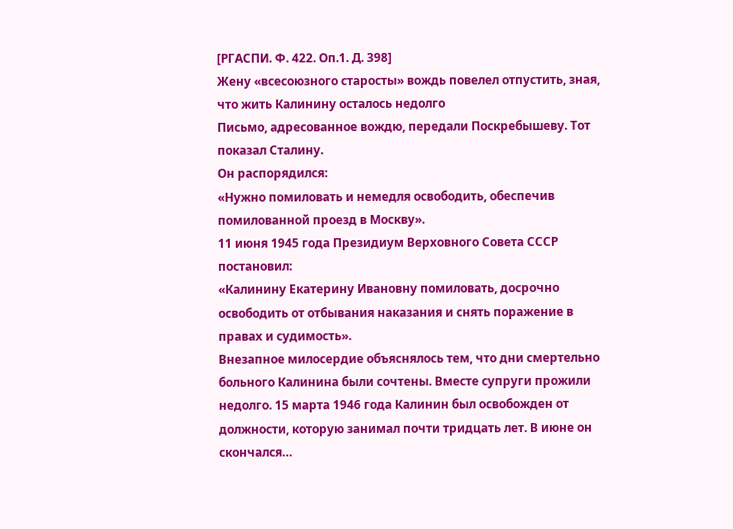[РГАСПИ. Ф. 422. Оп.1. Д. 398]
Жену «всесоюзного старосты» вождь повелел отпустить, зная, что жить Калинину осталось недолго
Письмо, адресованное вождю, передали Поскребышеву. Тот показал Сталину.
Он распорядился:
«Нужно помиловать и немедля освободить, обеспечив помилованной проезд в Москву».
11 июня 1945 года Президиум Верховного Совета СССР постановил:
«Калинину Екатерину Ивановну помиловать, досрочно освободить от отбывания наказания и снять поражение в правах и судимость».
Внезапное милосердие объяснялось тем, что дни смертельно больного Калинина были сочтены. Вместе супруги прожили недолго. 15 марта 1946 года Калинин был освобожден от должности, которую занимал почти тридцать лет. В июне он скончался…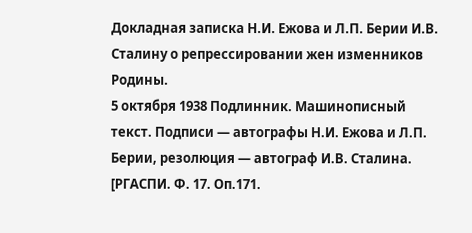Докладная записка Н.И. Ежова и Л.П. Берии И.В. Сталину о репрессировании жен изменников Родины.
5 октября 1938 Подлинник. Машинописный текст. Подписи — автографы Н.И. Ежова и Л.П. Берии, резолюция — автограф И.В. Сталина. [РГАСПИ. Ф. 17. Оп.171.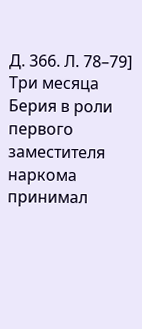Д. 366. Л. 78–79]
Три месяца Берия в роли первого заместителя наркома принимал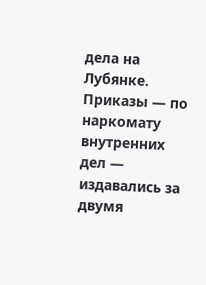дела на Лубянке. Приказы — по наркомату внутренних дел — издавались за двумя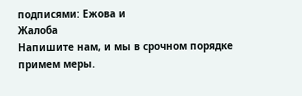подписями: Ежова и
Жалоба
Напишите нам, и мы в срочном порядке примем меры.